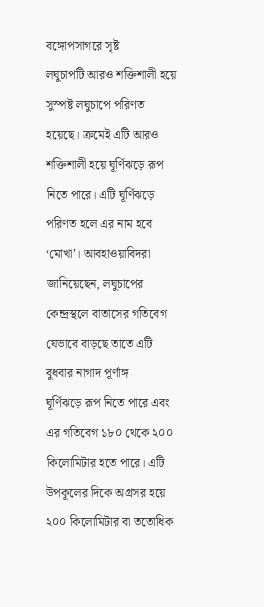বঙ্গোপসাগরে সৃষ্ট
লঘুচাপটি আরও শক্তিশালী হয়ে সুস্পষ্ট লঘুচাপে পরিণত হয়েছে। ক্রমেই এটি আরও
শক্তিশালী হয়ে ঘূর্ণিঝড়ে রূপ নিতে পারে। এটি ঘূর্ণিঝড়ে পরিণত হলে এর নাম হবে ‘মোখা’। আবহাওয়াবিদরা জানিয়েছেন, লঘুচাপের
কেন্দ্রস্থলে বাতাসের গতিবেগ যেভাবে বাড়ছে তাতে এটি বুধবার নাগাদ পূর্ণাঙ্গ
ঘূর্ণিঝড়ে রূপ নিতে পারে এবং এর গতিবেগ ১৮০ থেকে ২০০ কিলোমিটার হতে পারে। এটি
উপকূলের দিকে অগ্রসর হয়ে ২০০ কিলোমিটার বা ততোধিক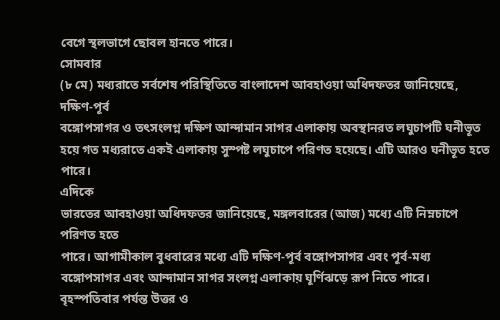বেগে স্থলভাগে ছোবল হানতে পারে।
সোমবার
(৮ মে) মধ্যরাতে সর্বশেষ পরিস্থিতিতে বাংলাদেশ আবহাওয়া অধিদফতর জানিয়েছে, দক্ষিণ-পূর্ব
বঙ্গোপসাগর ও তৎসংলগ্ন দক্ষিণ আন্দামান সাগর এলাকায় অবস্থানরত লঘুচাপটি ঘনীভূত
হয়ে গত মধ্যরাতে একই এলাকায় সুস্পষ্ট লঘুচাপে পরিণত হয়েছে। এটি আরও ঘনীভূত হতে
পারে।
এদিকে
ভারতের আবহাওয়া অধিদফতর জানিয়েছে, মঙ্গলবারের (আজ) মধ্যে এটি নিম্নচাপে পরিণত হতে
পারে। আগামীকাল বুধবারের মধ্যে এটি দক্ষিণ-পূর্ব বঙ্গোপসাগর এবং পূর্ব-মধ্য
বঙ্গোপসাগর এবং আন্দামান সাগর সংলগ্ন এলাকায় ঘূর্ণিঝড়ে রূপ নিতে পারে।
বৃহস্পতিবার পর্যন্ত উত্তর ও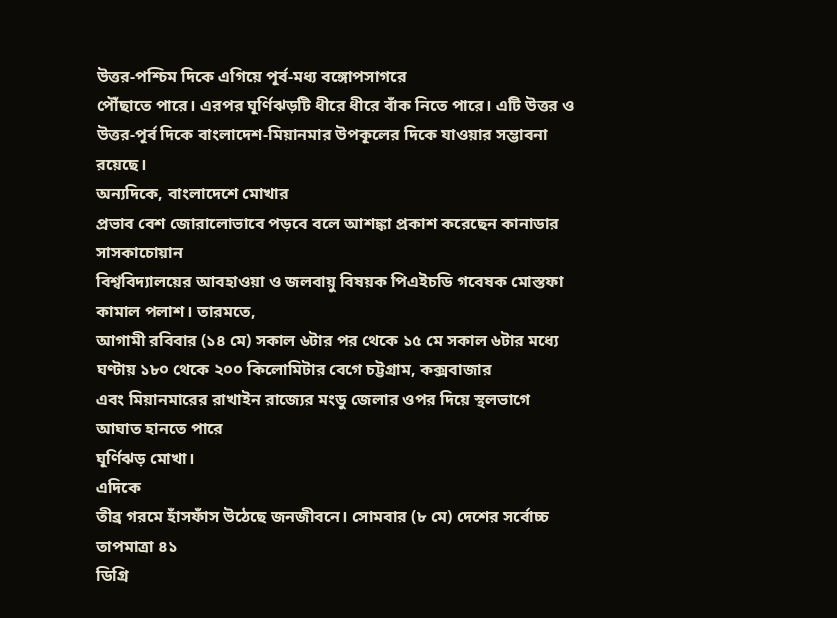উত্তর-পশ্চিম দিকে এগিয়ে পূর্ব-মধ্য বঙ্গোপসাগরে
পৌঁছাতে পারে। এরপর ঘূর্ণিঝড়টি ধীরে ধীরে বাঁক নিতে পারে। এটি উত্তর ও
উত্তর-পূর্ব দিকে বাংলাদেশ-মিয়ানমার উপকূলের দিকে যাওয়ার সম্ভাবনা রয়েছে।
অন্যদিকে, বাংলাদেশে মোখার
প্রভাব বেশ জোরালোভাবে পড়বে বলে আশঙ্কা প্রকাশ করেছেন কানাডার সাসকাচোয়ান
বিশ্ববিদ্যালয়ের আবহাওয়া ও জলবায়ু বিষয়ক পিএইচডি গবেষক মোস্তফা কামাল পলাশ। তারমতে,
আগামী রবিবার (১৪ মে) সকাল ৬টার পর থেকে ১৫ মে সকাল ৬টার মধ্যে
ঘণ্টায় ১৮০ থেকে ২০০ কিলোমিটার বেগে চট্টগ্রাম, কক্সবাজার
এবং মিয়ানমারের রাখাইন রাজ্যের মংডু জেলার ওপর দিয়ে স্থলভাগে আঘাত হানতে পারে
ঘূর্ণিঝড় মোখা।
এদিকে
তীব্র গরমে হাঁসফাঁস উঠেছে জনজীবনে। সোমবার (৮ মে) দেশের সর্বোচ্চ তাপমাত্রা ৪১
ডিগ্রি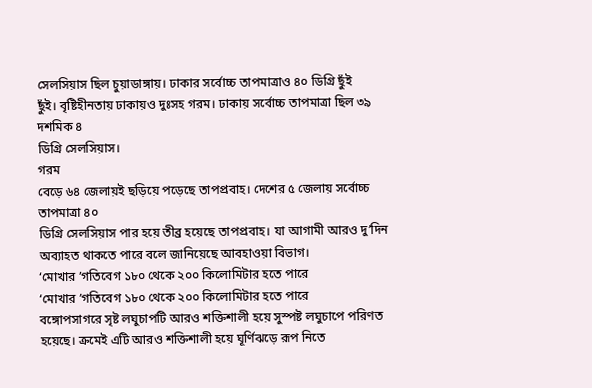সেলসিয়াস ছিল চুয়াডাঙ্গায়। ঢাকার সর্বোচ্চ তাপমাত্রাও ৪০ ডিগ্রি ছুঁই
ছুঁই। বৃষ্টিহীনতায় ঢাকায়ও দুঃসহ গরম। ঢাকায় সর্বোচ্চ তাপমাত্রা ছিল ৩৯ দশমিক ৪
ডিগ্রি সেলসিয়াস।
গরম
বেড়ে ৬৪ জেলায়ই ছড়িয়ে পড়েছে তাপপ্রবাহ। দেশের ৫ জেলায় সর্বোচ্চ তাপমাত্রা ৪০
ডিগ্রি সেলসিয়াস পার হয়ে তীব্র হয়েছে তাপপ্রবাহ। যা আগামী আরও দু’দিন অব্যাহত থাকতে পারে বলে জানিয়েছে আবহাওয়া বিভাগ।
‘মোখার ’গতিবেগ ১৮০ থেকে ২০০ কিলোমিটার হতে পারে
‘মোখার ’গতিবেগ ১৮০ থেকে ২০০ কিলোমিটার হতে পারে
বঙ্গোপসাগরে সৃষ্ট লঘুচাপটি আরও শক্তিশালী হয়ে সুস্পষ্ট লঘুচাপে পরিণত হয়েছে। ক্রমেই এটি আরও শক্তিশালী হয়ে ঘূর্ণিঝড়ে রূপ নিতে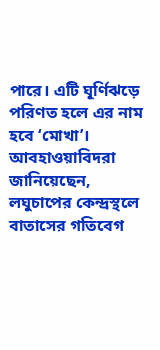পারে। এটি ঘূর্ণিঝড়ে পরিণত হলে এর নাম হবে ‘মোখা’। আবহাওয়াবিদরা জানিয়েছেন, লঘুচাপের কেন্দ্রস্থলে বাতাসের গতিবেগ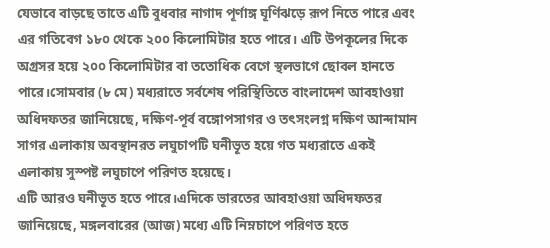যেভাবে বাড়ছে তাতে এটি বুধবার নাগাদ পূর্ণাঙ্গ ঘূর্ণিঝড়ে রূপ নিতে পারে এবং এর গতিবেগ ১৮০ থেকে ২০০ কিলোমিটার হতে পারে। এটি উপকূলের দিকে অগ্রসর হয়ে ২০০ কিলোমিটার বা ততোধিক বেগে স্থলভাগে ছোবল হানতে পারে।সোমবার (৮ মে) মধ্যরাতে সর্বশেষ পরিস্থিতিতে বাংলাদেশ আবহাওয়া অধিদফতর জানিয়েছে, দক্ষিণ-পূর্ব বঙ্গোপসাগর ও তৎসংলগ্ন দক্ষিণ আন্দামান সাগর এলাকায় অবস্থানরত লঘুচাপটি ঘনীভূত হয়ে গত মধ্যরাতে একই এলাকায় সুস্পষ্ট লঘুচাপে পরিণত হয়েছে।
এটি আরও ঘনীভূত হতে পারে।এদিকে ভারতের আবহাওয়া অধিদফতর জানিয়েছে, মঙ্গলবারের (আজ) মধ্যে এটি নিম্নচাপে পরিণত হতে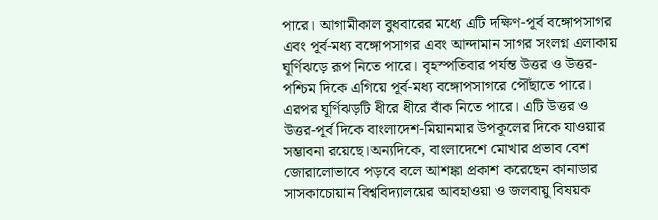পারে। আগামীকাল বুধবারের মধ্যে এটি দক্ষিণ-পূর্ব বঙ্গোপসাগর এবং পূর্ব-মধ্য বঙ্গোপসাগর এবং আন্দামান সাগর সংলগ্ন এলাকায় ঘূর্ণিঝড়ে রূপ নিতে পারে। বৃহস্পতিবার পর্যন্ত উত্তর ও উত্তর-পশ্চিম দিকে এগিয়ে পূর্ব-মধ্য বঙ্গোপসাগরে পৌঁছাতে পারে। এরপর ঘূর্ণিঝড়টি ধীরে ধীরে বাঁক নিতে পারে। এটি উত্তর ও উত্তর-পূর্ব দিকে বাংলাদেশ-মিয়ানমার উপকূলের দিকে যাওয়ার সম্ভাবনা রয়েছে।অন্যদিকে, বাংলাদেশে মোখার প্রভাব বেশ জোরালোভাবে পড়বে বলে আশঙ্কা প্রকাশ করেছেন কানাডার সাসকাচোয়ান বিশ্ববিদ্যালয়ের আবহাওয়া ও জলবায়ু বিষয়ক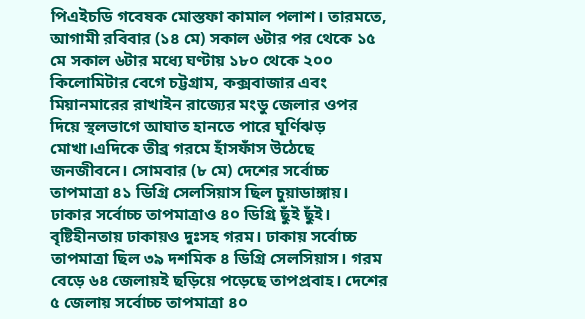পিএইচডি গবেষক মোস্তফা কামাল পলাশ। তারমতে, আগামী রবিবার (১৪ মে) সকাল ৬টার পর থেকে ১৫
মে সকাল ৬টার মধ্যে ঘণ্টায় ১৮০ থেকে ২০০ কিলোমিটার বেগে চট্টগ্রাম, কক্সবাজার এবং মিয়ানমারের রাখাইন রাজ্যের মংডু জেলার ওপর দিয়ে স্থলভাগে আঘাত হানতে পারে ঘূর্ণিঝড় মোখা।এদিকে তীব্র গরমে হাঁসফাঁস উঠেছে জনজীবনে। সোমবার (৮ মে) দেশের সর্বোচ্চ তাপমাত্রা ৪১ ডিগ্রি সেলসিয়াস ছিল চুয়াডাঙ্গায়। ঢাকার সর্বোচ্চ তাপমাত্রাও ৪০ ডিগ্রি ছুঁই ছুঁই। বৃষ্টিহীনতায় ঢাকায়ও দুঃসহ গরম। ঢাকায় সর্বোচ্চ তাপমাত্রা ছিল ৩৯ দশমিক ৪ ডিগ্রি সেলসিয়াস। গরম বেড়ে ৬৪ জেলায়ই ছড়িয়ে পড়েছে তাপপ্রবাহ। দেশের ৫ জেলায় সর্বোচ্চ তাপমাত্রা ৪০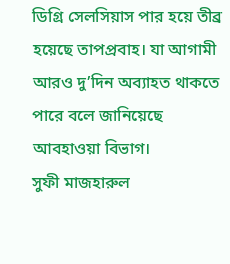ডিগ্রি সেলসিয়াস পার হয়ে তীব্র হয়েছে তাপপ্রবাহ। যা আগামী আরও দু’দিন অব্যাহত থাকতে পারে বলে জানিয়েছে আবহাওয়া বিভাগ।
সুফী মাজহারুল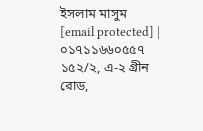ইসলাম মাসুম
[email protected] | ০১৭১১৬৬০৫৫৭
১৫২/২, এ-২ গ্রীন রোড,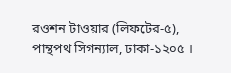রওশন টাওয়ার (লিফটের-৫),
পান্থপথ সিগন্যাল, ঢাকা-১২০৫ ।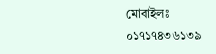মোবাইলঃ ০১৭১৭৪৩৬১৩৯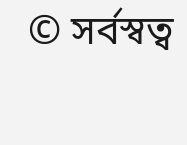© সর্বস্বত্ব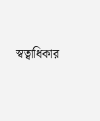স্বত্বাধিকার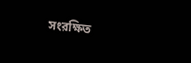সংরক্ষিত